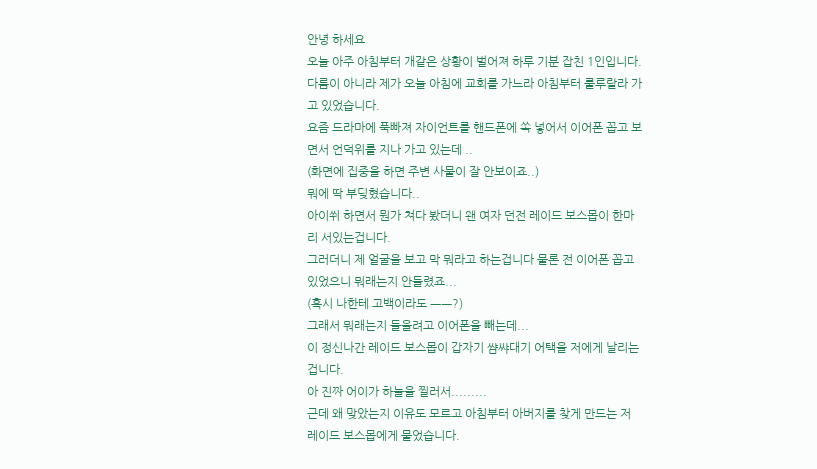안녕 하세요
오늘 아주 아침부터 개같은 상황이 벌어져 하루 기분 잡친 1인입니다.
다름이 아니라 제가 오늘 아침에 교회를 가느라 아침부터 룰루랄라 가고 있었습니다.
요즘 드라마에 푹빠져 자이언트를 핸드폰에 쏙 넣어서 이어폰 꼽고 보면서 언덕위를 지나 가고 있는데 ..
(화면에 집중을 하면 주변 사물이 잘 안보이죠..)
뭐에 딱 부딪혔습니다..
아이쒸 하면서 뭔가 쳐다 봤더니 왠 여자 던전 레이드 보스몹이 한마리 서있는겁니다.
그러더니 제 얼굴을 보고 막 뭐라고 하는겁니다 물론 전 이어폰 꼽고 있었으니 뭐래는지 안들렸죠...
(혹시 나한테 고백이라도 ㅡㅡ?)
그래서 뭐래는지 들을려고 이어폰을 빼는데...
이 정신나간 레이드 보스몹이 갑자기 썀쌰대기 어택을 저에게 날리는겁니다.
아 진짜 어이가 하늘을 찔러서.........
근데 왜 맞았는지 이유도 모르고 아침부터 아버지를 찾게 만드는 저 레이드 보스몹에게 물었습니다.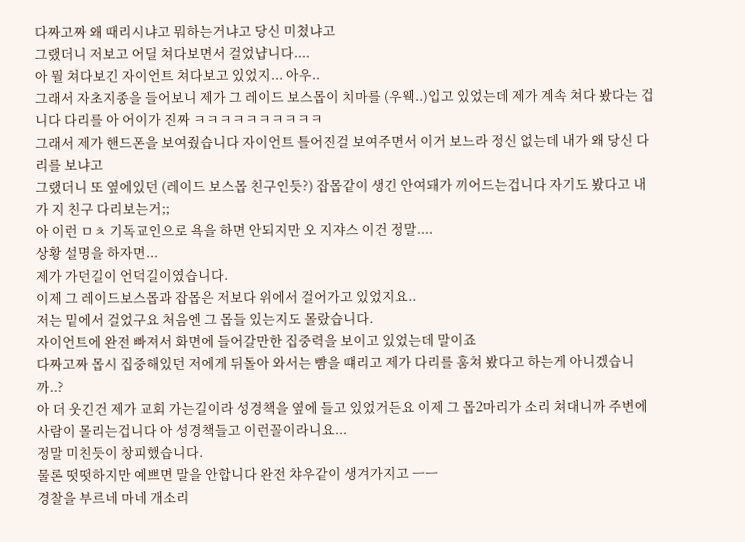다짜고짜 왜 때리시냐고 뭐하는거냐고 당신 미쳤냐고
그랬더니 저보고 어딜 쳐다보면서 걸었냡니다....
아 뭘 쳐다보긴 자이언트 쳐다보고 있었지... 아우..
그래서 자초지종을 들어보니 제가 그 레이드 보스몹이 치마를 (우웩..)입고 있었는데 제가 계속 쳐다 봤다는 겁니다 다리를 아 어이가 진짜 ㅋㅋㅋㅋㅋㅋㅋㅋㅋㅋ
그래서 제가 핸드폰을 보여줬습니다 자이언트 틀어진걸 보여주면서 이거 보느라 정신 없는데 내가 왜 당신 다리를 보냐고
그랬더니 또 옆에있던 (레이드 보스몹 친구인듯?) 잡몹같이 생긴 안여돼가 끼어드는겁니다 자기도 봤다고 내가 지 친구 다리보는거;;
아 이런 ㅁㅊ 기독교인으로 욕을 하면 안되지만 오 지쟈스 이건 정말....
상황 설명을 하자면...
제가 가던길이 언덕길이였습니다.
이제 그 레이드보스몹과 잡몹은 저보다 위에서 걸어가고 있었지요..
저는 밑에서 걸었구요 처음엔 그 몹들 있는지도 몰랐습니다.
자이언트에 완전 빠져서 화면에 들어갈만한 집중력을 보이고 있었는데 말이죠
다짜고짜 몹시 집중해있던 저에게 뒤돌아 와서는 뺨을 떄리고 제가 다리를 훔쳐 봤다고 하는게 아니겠습니까..?
아 더 웃긴건 제가 교회 가는길이라 성경책을 옆에 들고 있었거든요 이제 그 몹2마리가 소리 쳐대니까 주변에 사람이 몰리는겁니다 아 성경책들고 이런꼴이라니요...
정말 미친듯이 창피했습니다.
물론 떳떳하지만 예쁘면 말을 안합니다 완전 챠우같이 생겨가지고 ㅡㅡ
경찰을 부르네 마네 개소리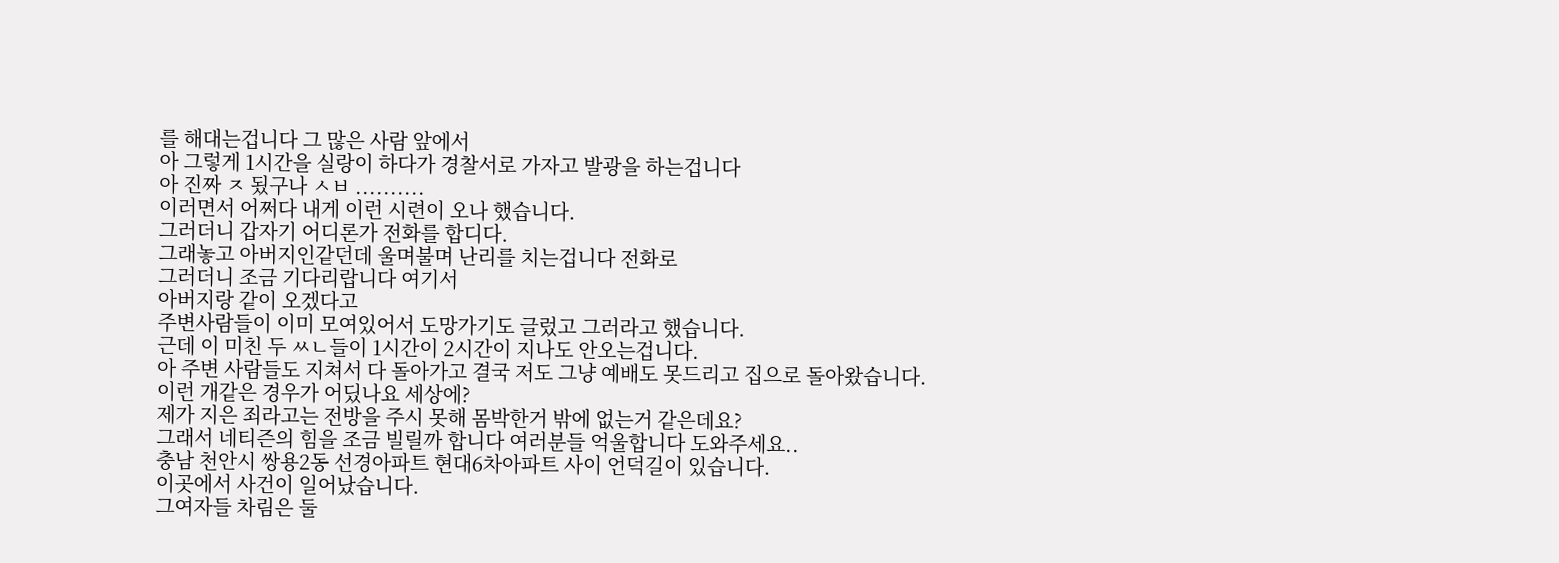를 해대는겁니다 그 많은 사람 앞에서
아 그렇게 1시간을 실랑이 하다가 경찰서로 가자고 발광을 하는겁니다
아 진짜 ㅈ 됬구나 ㅅㅂ ..........
이러면서 어쩌다 내게 이런 시련이 오나 했습니다.
그러더니 갑자기 어디론가 전화를 합디다.
그래놓고 아버지인같던데 울며불며 난리를 치는겁니다 전화로
그러더니 조금 기다리랍니다 여기서
아버지랑 같이 오겠다고
주변사람들이 이미 모여있어서 도망가기도 글렀고 그러라고 했습니다.
근데 이 미친 두 ㅆㄴ들이 1시간이 2시간이 지나도 안오는겁니다.
아 주변 사람들도 지쳐서 다 돌아가고 결국 저도 그냥 예배도 못드리고 집으로 돌아왔습니다.
이런 개같은 경우가 어딨나요 세상에?
제가 지은 죄라고는 전방을 주시 못해 몸박한거 밖에 없는거 같은데요?
그래서 네티즌의 힘을 조금 빌릴까 합니다 여러분들 억울합니다 도와주세요..
충남 천안시 쌍용2동 선경아파트 현대6차아파트 사이 언덕길이 있습니다.
이곳에서 사건이 일어났습니다.
그여자들 차림은 둘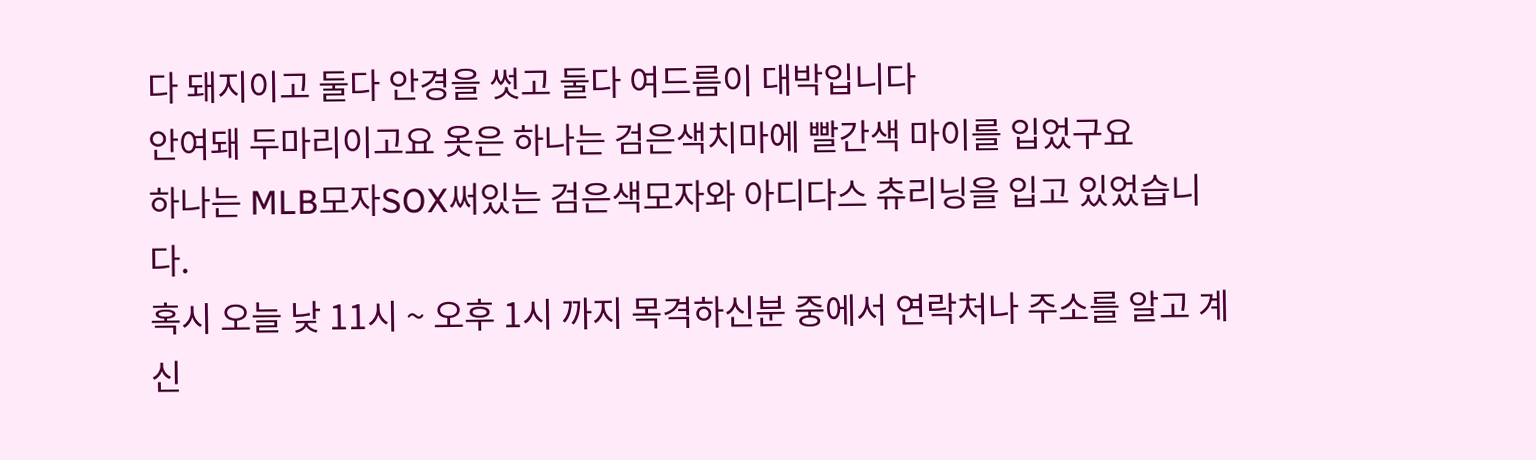다 돼지이고 둘다 안경을 썻고 둘다 여드름이 대박입니다
안여돼 두마리이고요 옷은 하나는 검은색치마에 빨간색 마이를 입었구요
하나는 MLB모자SOX써있는 검은색모자와 아디다스 츄리닝을 입고 있었습니다.
혹시 오늘 낮 11시 ~ 오후 1시 까지 목격하신분 중에서 연락처나 주소를 알고 계신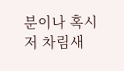분이나 혹시 저 차림새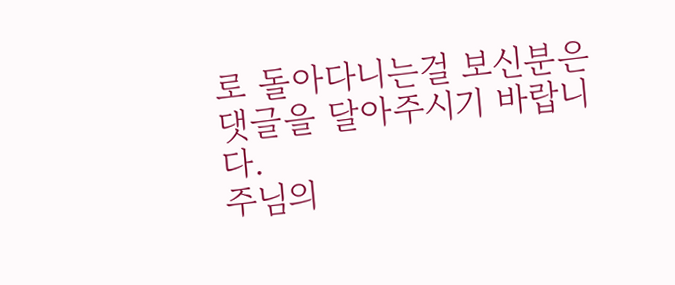로 돌아다니는걸 보신분은 댓글을 달아주시기 바랍니다.
주님의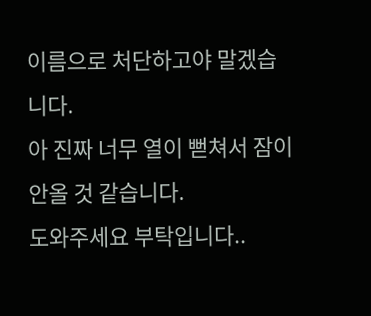이름으로 처단하고야 말겠습니다.
아 진짜 너무 열이 뻗쳐서 잠이 안올 것 같습니다.
도와주세요 부탁입니다..